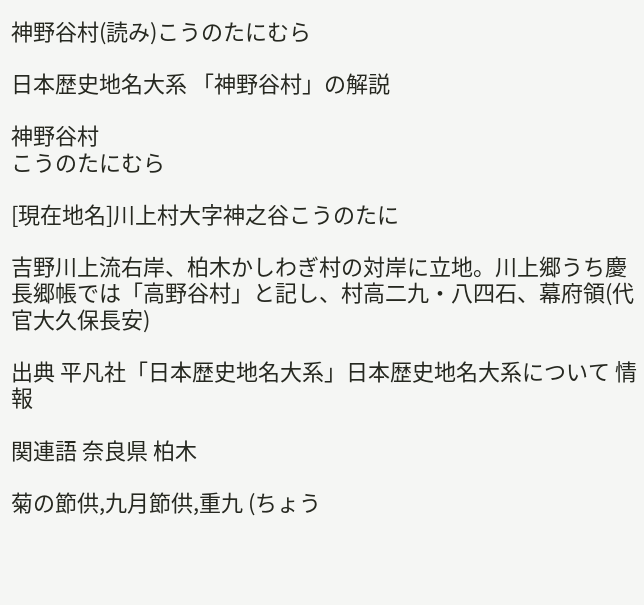神野谷村(読み)こうのたにむら

日本歴史地名大系 「神野谷村」の解説

神野谷村
こうのたにむら

[現在地名]川上村大字神之谷こうのたに

吉野川上流右岸、柏木かしわぎ村の対岸に立地。川上郷うち慶長郷帳では「高野谷村」と記し、村高二九・八四石、幕府領(代官大久保長安)

出典 平凡社「日本歴史地名大系」日本歴史地名大系について 情報

関連語 奈良県 柏木

菊の節供,九月節供,重九 (ちょう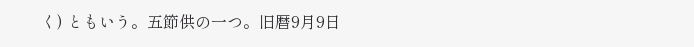く) ともいう。五節供の一つ。旧暦9月9日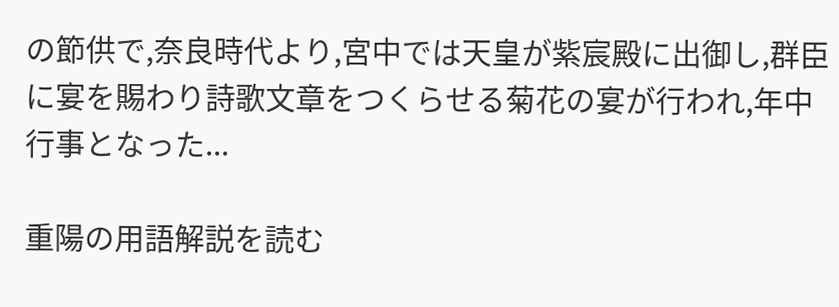の節供で,奈良時代より,宮中では天皇が紫宸殿に出御し,群臣に宴を賜わり詩歌文章をつくらせる菊花の宴が行われ,年中行事となった...

重陽の用語解説を読む